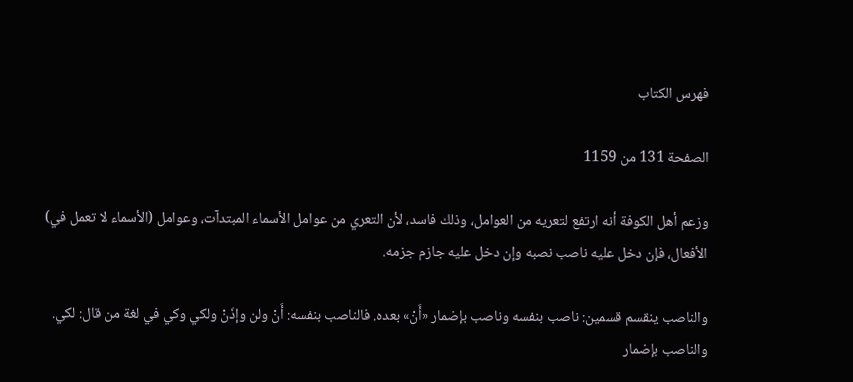فهرس الكتاب

الصفحة 131 من 1159

وزعم أهل الكوفة أنه ارتفع لتعريه من العوامل، وذلك فاسد، لأن التعري من عوامل الأسماء المبتدآت، وعوامل (الأسماء لا تعمل في) الأفعال، فإن دخل عليه ناصب نصبه وإن دخل عليه جازم جزمه.

والناصب ينقسم قسمين: ناصب بنفسه وناصب بإضمار «أَنْ» بعده. فالناصب بنفسه: أَنْ ولن وإذَنْ ولكي وكي في لغة من قال: لكي. والناصب بإضمار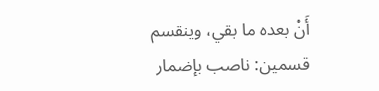أَنْ بعده ما بقي، وينقسم قسمين: ناصب بإضمار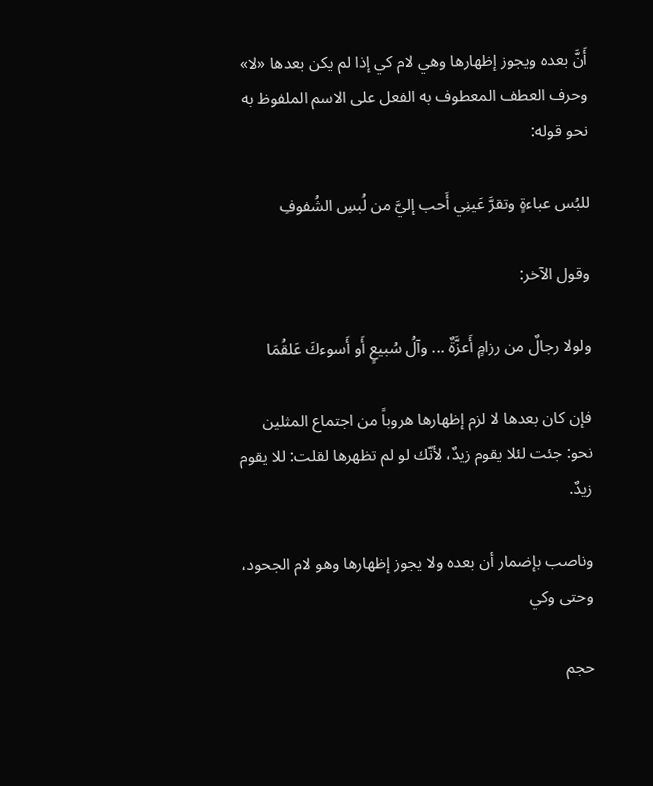أَنَّ بعده ويجوز إظهارها وهي لام كي إذا لم يكن بعدها «لا» وحرف العطف المعطوف به الفعل على الاسم الملفوظ به نحو قوله:

للبُس عباءةٍ وتقرَّ عَينِي أَحب إليَّ من لُبسِ الشُفوفِ

وقول الآخر:

ولولا رجالٌ من رزامٍ أَعزَّةٌ ... وآلُ سُبيعٍ أَو أَسوءكَ عَلقُمَا

فإن كان بعدها لا لزم إظهارها هروباً من اجتماع المثلين نحو: جئت لئلا يقوم زيدٌ، لأنّك لو لم تظهرها لقلت: للا يقوم زيدٌ.

وناصب بإضمار أن بعده ولا يجوز إظهارها وهو لام الجحود، وحتى وكي

حجم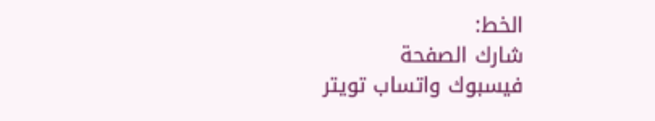الخط:
شارك الصفحة
فيسبوك واتساب تويتر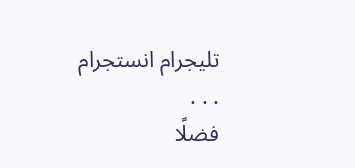تليجرام انستجرام
. . .
فضلًا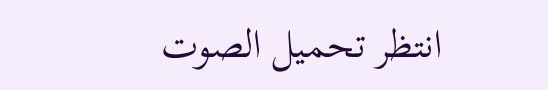انتظر تحميل الصوت